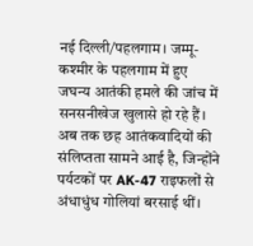नई दिल्ली/पहलगाम। जम्मू-कश्मीर के पहलगाम में हुए जघन्य आतंकी हमले की जांच में सनसनीखेज खुलासे हो रहे हैं। अब तक छह आतंकवादियों की संलिप्तता सामने आई है, जिन्होंने पर्यटकों पर AK-47 राइफलों से अंधाधुंध गोलियां बरसाई थीं।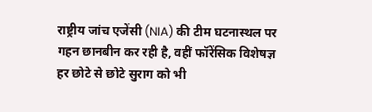राष्ट्रीय जांच एजेंसी (NIA) की टीम घटनास्थल पर गहन छानबीन कर रही है, वहीं फॉरेंसिक विशेषज्ञ हर छोटे से छोटे सुराग को भी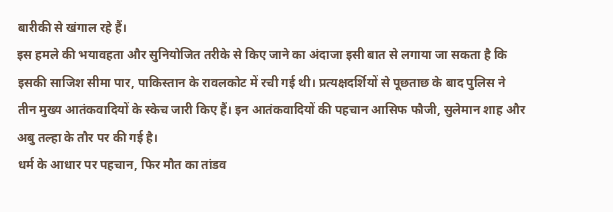बारीकी से खंगाल रहे हैं।
इस हमले की भयावहता और सुनियोजित तरीके से किए जाने का अंदाजा इसी बात से लगाया जा सकता है कि इसकी साजिश सीमा पार, पाकिस्तान के रावलकोट में रची गई थी। प्रत्यक्षदर्शियों से पूछताछ के बाद पुलिस ने तीन मुख्य आतंकवादियों के स्केच जारी किए हैं। इन आतंकवादियों की पहचान आसिफ फौजी, सुलेमान शाह और अबु तल्हा के तौर पर की गई है।
धर्म के आधार पर पहचान, फिर मौत का तांडव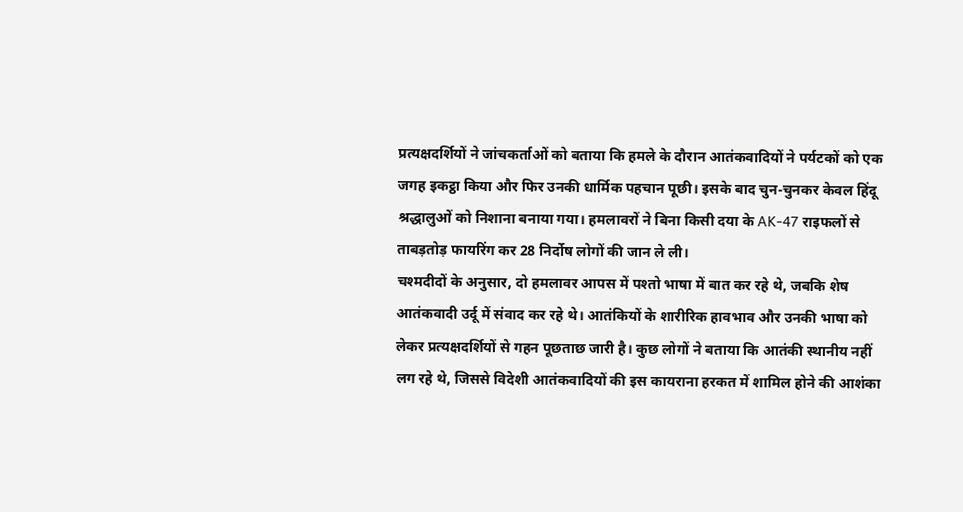प्रत्यक्षदर्शियों ने जांचकर्ताओं को बताया कि हमले के दौरान आतंकवादियों ने पर्यटकों को एक जगह इकट्ठा किया और फिर उनकी धार्मिक पहचान पूछी। इसके बाद चुन-चुनकर केवल हिंदू श्रद्धालुओं को निशाना बनाया गया। हमलावरों ने बिना किसी दया के AK-47 राइफलों से ताबड़तोड़ फायरिंग कर 28 निर्दोष लोगों की जान ले ली।
चश्मदीदों के अनुसार, दो हमलावर आपस में पश्तो भाषा में बात कर रहे थे, जबकि शेष आतंकवादी उर्दू में संवाद कर रहे थे। आतंकियों के शारीरिक हावभाव और उनकी भाषा को लेकर प्रत्यक्षदर्शियों से गहन पूछताछ जारी है। कुछ लोगों ने बताया कि आतंकी स्थानीय नहीं लग रहे थे, जिससे विदेशी आतंकवादियों की इस कायराना हरकत में शामिल होने की आशंका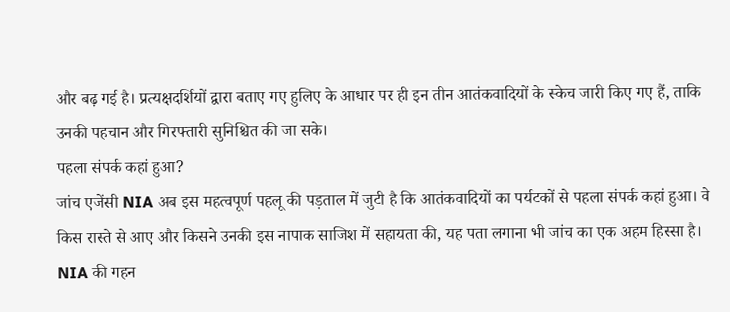और बढ़ गई है। प्रत्यक्षदर्शियों द्वारा बताए गए हुलिए के आधार पर ही इन तीन आतंकवादियों के स्केच जारी किए गए हैं, ताकि उनकी पहचान और गिरफ्तारी सुनिश्चित की जा सके।
पहला संपर्क कहां हुआ?
जांच एजेंसी NIA अब इस महत्वपूर्ण पहलू की पड़ताल में जुटी है कि आतंकवादियों का पर्यटकों से पहला संपर्क कहां हुआ। वे किस रास्ते से आए और किसने उनकी इस नापाक साजिश में सहायता की, यह पता लगाना भी जांच का एक अहम हिस्सा है।
NIA की गहन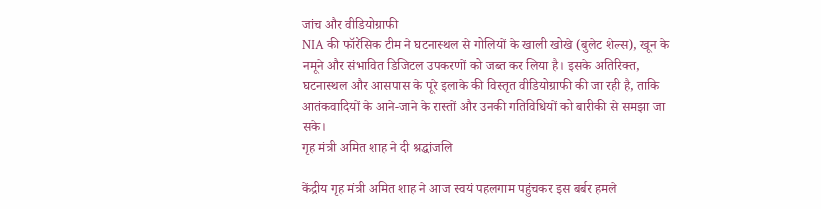जांच और वीडियोग्राफी
NIA की फॉरेंसिक टीम ने घटनास्थल से गोलियों के खाली खोखे (बुलेट शेल्स), खून के नमूने और संभावित डिजिटल उपकरणों को जब्त कर लिया है। इसके अतिरिक्त, घटनास्थल और आसपास के पूरे इलाके की विस्तृत वीडियोग्राफी की जा रही है, ताकि आतंकवादियों के आने-जाने के रास्तों और उनकी गतिविधियों को बारीकी से समझा जा सके।
गृह मंत्री अमित शाह ने दी श्रद्धांजलि

केंद्रीय गृह मंत्री अमित शाह ने आज स्वयं पहलगाम पहुंचकर इस बर्बर हमले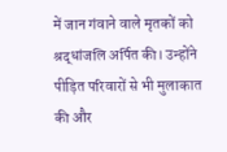में जान गंवाने वाले मृतकों को श्रद्धांजलि अर्पित की। उन्होंने पीड़ित परिवारों से भी मुलाकात की और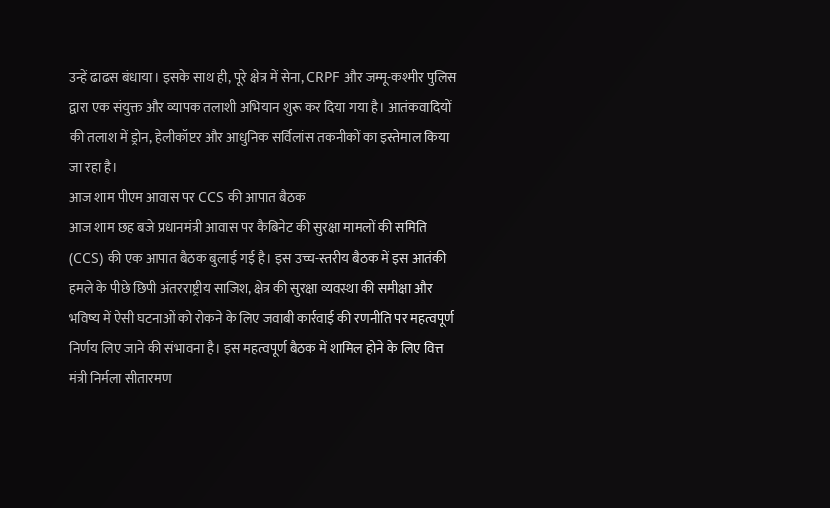उन्हें ढाढस बंधाया। इसके साथ ही, पूरे क्षेत्र में सेना, CRPF और जम्मू-कश्मीर पुलिस द्वारा एक संयुक्त और व्यापक तलाशी अभियान शुरू कर दिया गया है। आतंकवादियों की तलाश में ड्रोन, हेलीकॉप्टर और आधुनिक सर्विलांस तकनीकों का इस्तेमाल किया जा रहा है।
आज शाम पीएम आवास पर CCS की आपात बैठक
आज शाम छह बजे प्रधानमंत्री आवास पर कैबिनेट की सुरक्षा मामलों की समिति (CCS) की एक आपात बैठक बुलाई गई है। इस उच्च-स्तरीय बैठक में इस आतंकी हमले के पीछे छिपी अंतरराष्ट्रीय साजिश, क्षेत्र की सुरक्षा व्यवस्था की समीक्षा और भविष्य में ऐसी घटनाओं को रोकने के लिए जवाबी कार्रवाई की रणनीति पर महत्वपूर्ण निर्णय लिए जाने की संभावना है। इस महत्वपूर्ण बैठक में शामिल होने के लिए वित्त मंत्री निर्मला सीतारमण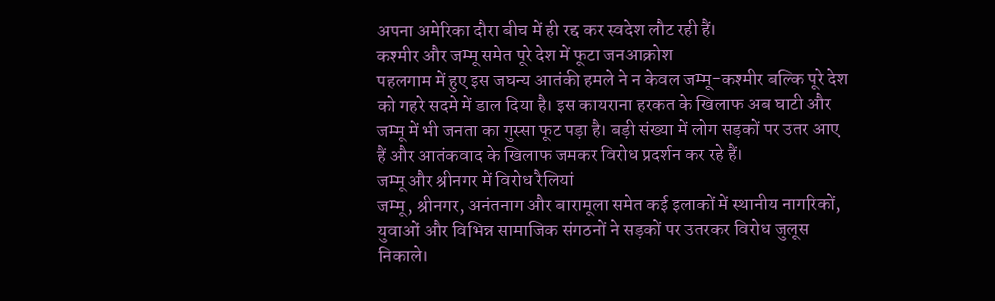अपना अमेरिका दौरा बीच में ही रद्द कर स्वदेश लौट रही हैं।
कश्मीर और जम्मू समेत पूरे देश में फूटा जनआक्रोश
पहलगाम में हुए इस जघन्य आतंकी हमले ने न केवल जम्मू-कश्मीर बल्कि पूरे देश को गहरे सदमे में डाल दिया है। इस कायराना हरकत के खिलाफ अब घाटी और जम्मू में भी जनता का गुस्सा फूट पड़ा है। बड़ी संख्या में लोग सड़कों पर उतर आए हैं और आतंकवाद के खिलाफ जमकर विरोध प्रदर्शन कर रहे हैं।
जम्मू और श्रीनगर में विरोध रैलियां
जम्मू, श्रीनगर, अनंतनाग और बारामूला समेत कई इलाकों में स्थानीय नागरिकों, युवाओं और विभिन्न सामाजिक संगठनों ने सड़कों पर उतरकर विरोध जुलूस निकाले।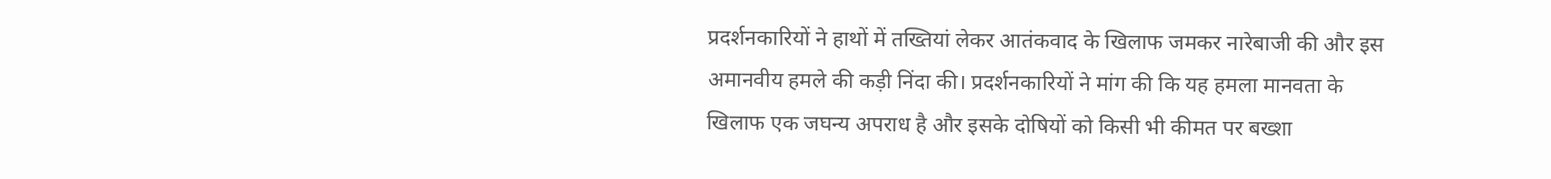प्रदर्शनकारियों ने हाथों में तख्तियां लेकर आतंकवाद के खिलाफ जमकर नारेबाजी की और इस अमानवीय हमले की कड़ी निंदा की। प्रदर्शनकारियों ने मांग की कि यह हमला मानवता के खिलाफ एक जघन्य अपराध है और इसके दोषियों को किसी भी कीमत पर बख्शा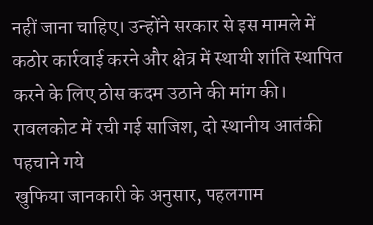नहीं जाना चाहिए। उन्होंने सरकार से इस मामले में कठोर कार्रवाई करने और क्षेत्र में स्थायी शांति स्थापित करने के लिए ठोस कदम उठाने की मांग की।
रावलकोट में रची गई साजिश, दो स्थानीय आतंकी पहचाने गये
खुफिया जानकारी के अनुसार, पहलगाम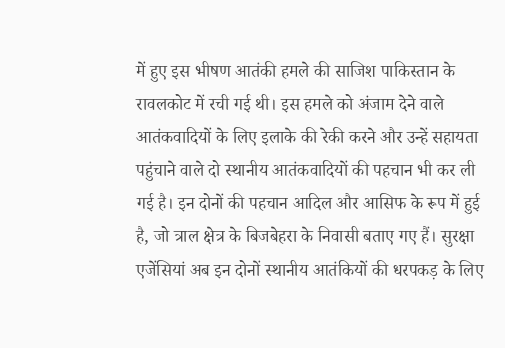में हुए इस भीषण आतंकी हमले की साजिश पाकिस्तान के रावलकोट में रची गई थी। इस हमले को अंजाम देने वाले आतंकवादियों के लिए इलाके की रेकी करने और उन्हें सहायता पहुंचाने वाले दो स्थानीय आतंकवादियों की पहचान भी कर ली गई है। इन दोनों की पहचान आदिल और आसिफ के रूप में हुई है, जो त्राल क्षेत्र के बिजबेहरा के निवासी बताए गए हैं। सुरक्षा एजेंसियां अब इन दोनों स्थानीय आतंकियों की धरपकड़ के लिए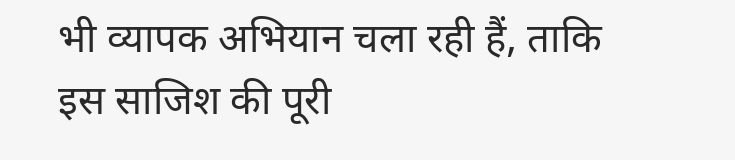भी व्यापक अभियान चला रही हैं, ताकि इस साजिश की पूरी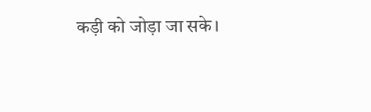कड़ी को जोड़ा जा सके।